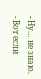- Ну… не знаю.
- Вот если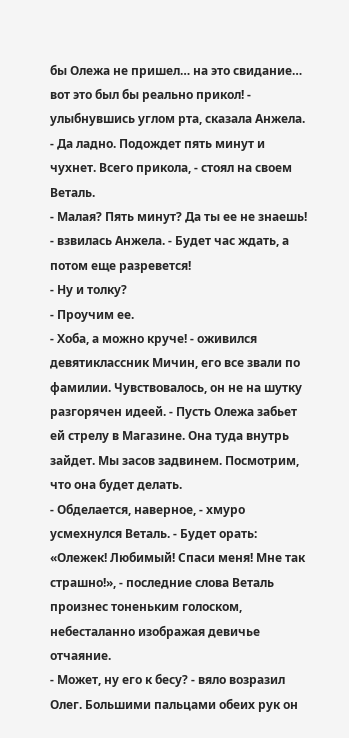бы Олежа не пришел… на это свидание… вот это был бы реально прикол! - улыбнувшись углом рта, сказала Анжела.
- Да ладно. Подождет пять минут и чухнет. Всего прикола, - стоял на своем Веталь.
- Малая? Пять минут? Да ты ее не знаешь! - взвилась Анжела. - Будет час ждать, а потом еще разревется!
- Ну и толку?
- Проучим ее.
- Хоба, а можно круче! - оживился девятиклассник Мичин, его все звали по фамилии. Чувствовалось, он не на шутку разгорячен идеей. - Пусть Олежа забьет ей стрелу в Магазине. Она туда внутрь зайдет. Мы засов задвинем. Посмотрим, что она будет делать.
- Обделается, наверное, - хмуро усмехнулся Веталь. - Будет орать: «Олежек! Любимый! Спаси меня! Мне так страшно!», - последние слова Веталь произнес тоненьким голоском, небесталанно изображая девичье отчаяние.
- Может, ну его к бесу? - вяло возразил Олег. Большими пальцами обеих рук он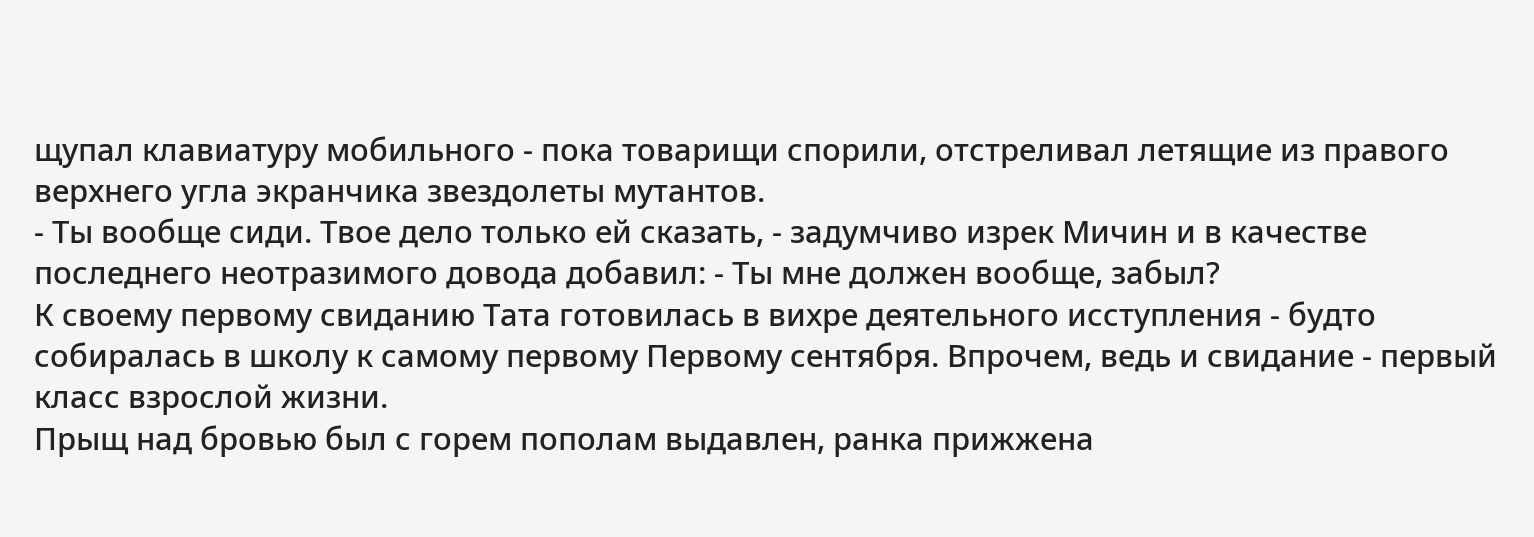щупал клавиатуру мобильного - пока товарищи спорили, отстреливал летящие из правого верхнего угла экранчика звездолеты мутантов.
- Ты вообще сиди. Твое дело только ей сказать, - задумчиво изрек Мичин и в качестве последнего неотразимого довода добавил: - Ты мне должен вообще, забыл?
К своему первому свиданию Тата готовилась в вихре деятельного исступления - будто собиралась в школу к самому первому Первому сентября. Впрочем, ведь и свидание - первый класс взрослой жизни.
Прыщ над бровью был с горем пополам выдавлен, ранка прижжена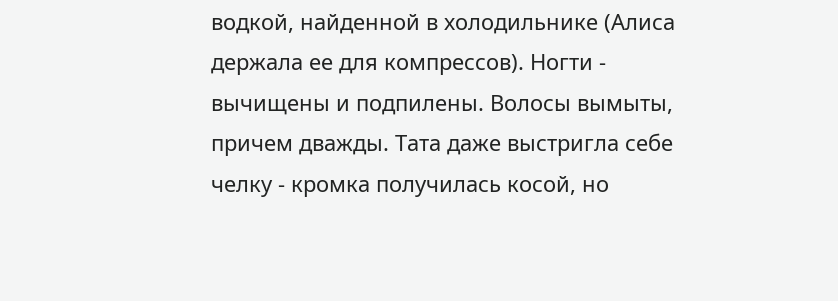водкой, найденной в холодильнике (Алиса держала ее для компрессов). Ногти - вычищены и подпилены. Волосы вымыты, причем дважды. Тата даже выстригла себе челку - кромка получилась косой, но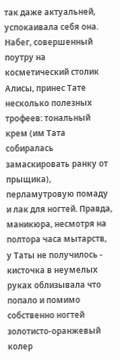так даже актуальней, успокаивала себя она.
Набег, совершенный поутру на косметический столик Алисы, принес Тате несколько полезных трофеев: тональный крем (им Тата собиралась замаскировать ранку от прыщика), перламутровую помаду и лак для ногтей. Правда, маникюра, несмотря на полтора часа мытарств, у Таты не получилось - кисточка в неумелых руках облизывала что попало и помимо собственно ногтей золотисто-оранжевый колер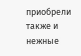приобрели также и нежные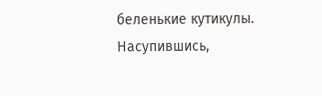беленькие кутикулы. Насупившись,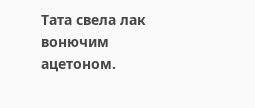Тата свела лак вонючим ацетоном.